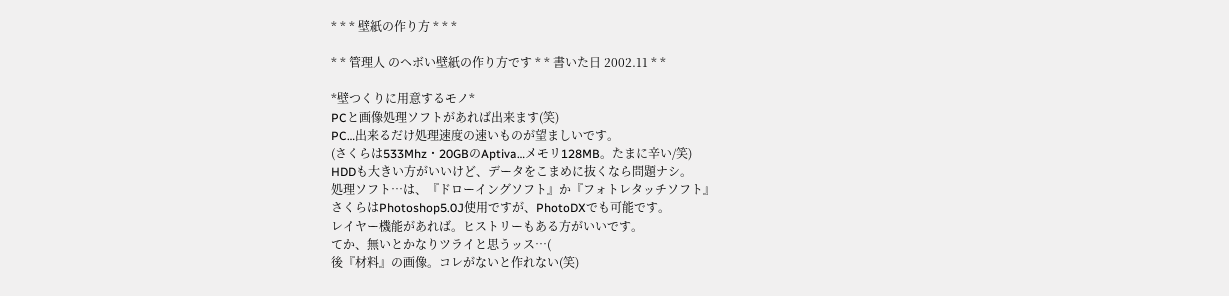* * * 壁紙の作り方 * * *

* * 管理人 のヘボい壁紙の作り方です * * 書いた日 2002.11 * *

*壁つくりに用意するモノ*
PCと画像処理ソフトがあれば出来ます(笑)
PC…出来るだけ処理速度の速いものが望ましいです。
(さくらは533Mhz・20GBのAptiva…メモリ128MB。たまに辛い/笑)
HDDも大きい方がいいけど、データをこまめに抜くなら問題ナシ。
処理ソフト…は、『ドローイングソフト』か『フォトレタッチソフト』
さくらはPhotoshop5.0J使用ですが、PhotoDXでも可能です。
レイヤー機能があれば。ヒストリーもある方がいいです。
てか、無いとかなりツライと思うッス…(
後『材料』の画像。コレがないと作れない(笑)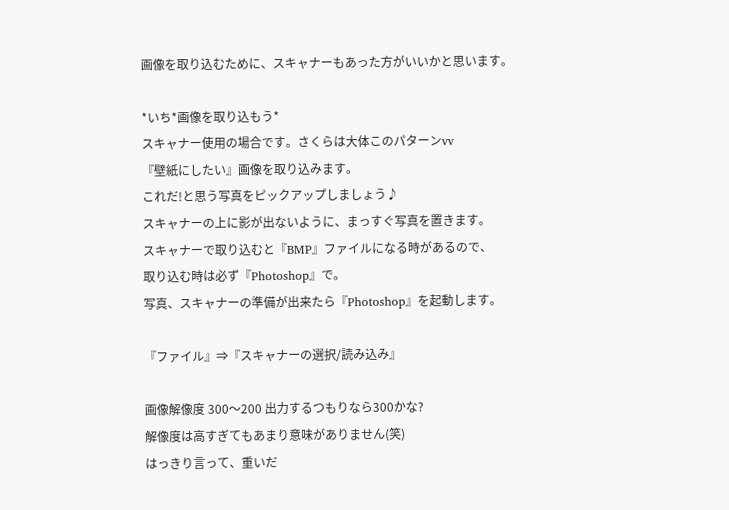画像を取り込むために、スキャナーもあった方がいいかと思います。

*いち*画像を取り込もう*
スキャナー使用の場合です。さくらは大体このパターンvv
『壁紙にしたい』画像を取り込みます。
これだ!と思う写真をピックアップしましょう♪
スキャナーの上に影が出ないように、まっすぐ写真を置きます。
スキャナーで取り込むと『BMP』ファイルになる時があるので、
取り込む時は必ず『Photoshop』で。
写真、スキャナーの準備が出来たら『Photoshop』を起動します。

『ファイル』⇒『スキャナーの選択/読み込み』

画像解像度 300〜200 出力するつもりなら300かな?
解像度は高すぎてもあまり意味がありません(笑)
はっきり言って、重いだ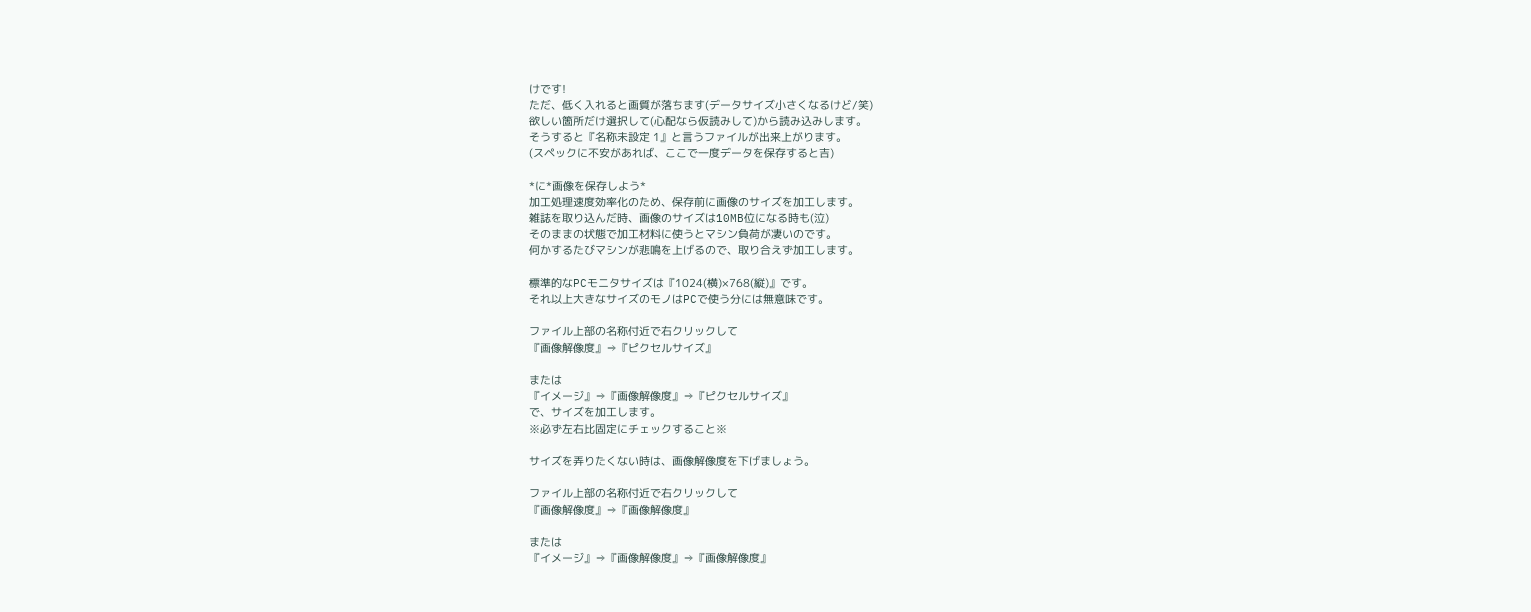けです!
ただ、低く入れると画質が落ちます(データサイズ小さくなるけど/笑)
欲しい箇所だけ選択して(心配なら仮読みして)から読み込みします。
そうすると『名称未設定 1』と言うファイルが出来上がります。
(スペックに不安があれば、ここで一度データを保存すると吉)

*に*画像を保存しよう*
加工処理速度効率化のため、保存前に画像のサイズを加工します。
雑誌を取り込んだ時、画像のサイズは10MB位になる時も(泣)
そのままの状態で加工材料に使うとマシン負荷が凄いのです。
何かするたびマシンが悲鳴を上げるので、取り合えず加工します。

標準的なPCモニタサイズは『1024(横)×768(縦)』です。
それ以上大きなサイズのモノはPCで使う分には無意味です。

ファイル上部の名称付近で右クリックして
『画像解像度』⇒『ピクセルサイズ』

または
『イメージ』⇒『画像解像度』⇒『ピクセルサイズ』
で、サイズを加工します。
※必ず左右比固定にチェックすること※

サイズを弄りたくない時は、画像解像度を下げましょう。

ファイル上部の名称付近で右クリックして
『画像解像度』⇒『画像解像度』

または
『イメージ』⇒『画像解像度』⇒『画像解像度』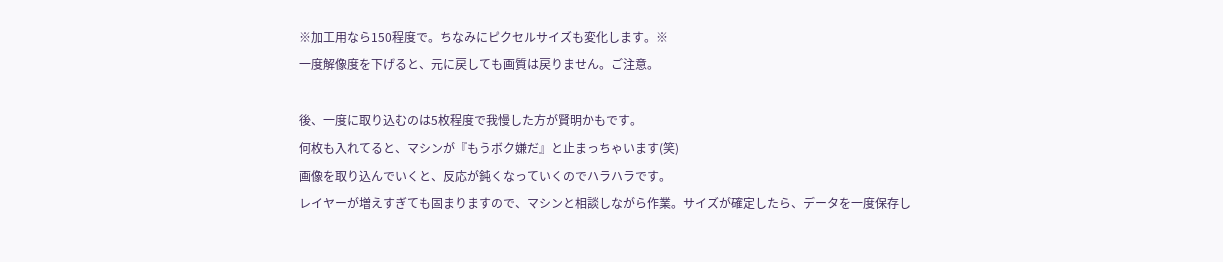※加工用なら150程度で。ちなみにピクセルサイズも変化します。※
一度解像度を下げると、元に戻しても画質は戻りません。ご注意。

後、一度に取り込むのは5枚程度で我慢した方が賢明かもです。
何枚も入れてると、マシンが『もうボク嫌だ』と止まっちゃいます(笑)
画像を取り込んでいくと、反応が鈍くなっていくのでハラハラです。
レイヤーが増えすぎても固まりますので、マシンと相談しながら作業。サイズが確定したら、データを一度保存し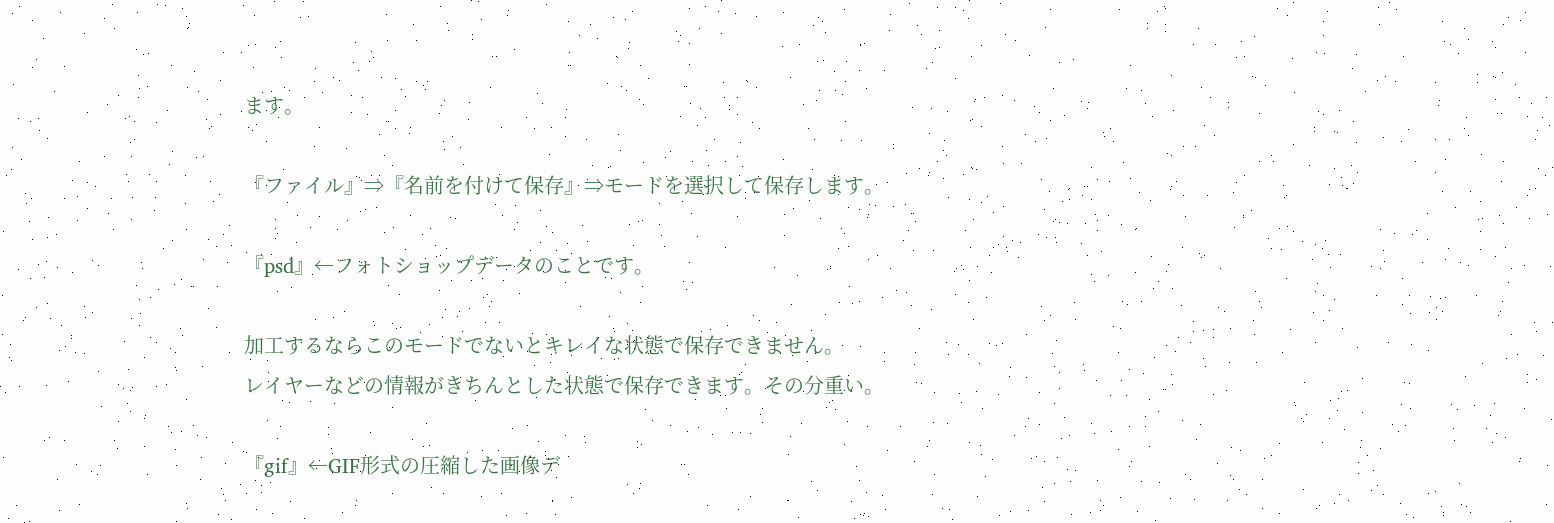ます。

『ファイル』⇒『名前を付けて保存』⇒モードを選択して保存します。

『psd』←フォトショップデータのことです。

加工するならこのモードでないとキレイな状態で保存できません。
レイヤーなどの情報がきちんとした状態で保存できます。その分重い。

『gif』←GIF形式の圧縮した画像デ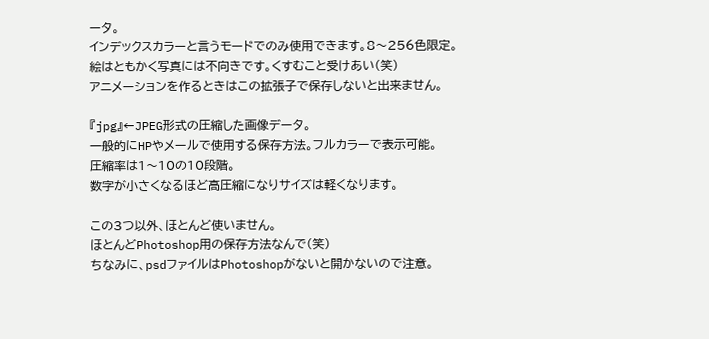ータ。
インデックスカラーと言うモードでのみ使用できます。8〜256色限定。
絵はともかく写真には不向きです。くすむこと受けあい(笑)
アニメーションを作るときはこの拡張子で保存しないと出来ません。

『jpg』←JPEG形式の圧縮した画像データ。
一般的にHPやメールで使用する保存方法。フルカラーで表示可能。
圧縮率は1〜10の10段階。
数字が小さくなるほど高圧縮になりサイズは軽くなります。

この3つ以外、ほとんど使いません。
ほとんどPhotoshop用の保存方法なんで(笑)
ちなみに、psdファイルはPhotoshopがないと開かないので注意。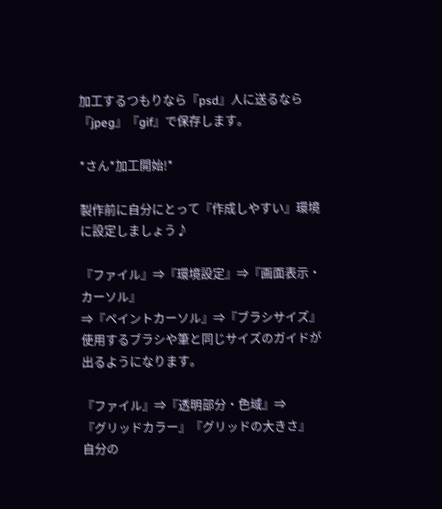加工するつもりなら『psd』人に送るなら『jpeg』『gif』で保存します。

*さん*加工開始!*

製作前に自分にとって『作成しやすい』環境に設定しましょう♪

『ファイル』⇒『環境設定』⇒『画面表示・カーソル』
⇒『ペイントカーソル』⇒『ブラシサイズ』
使用するブラシや筆と同じサイズのガイドが出るようになります。

『ファイル』⇒『透明部分・色域』⇒
『グリッドカラー』『グリッドの大きさ』
自分の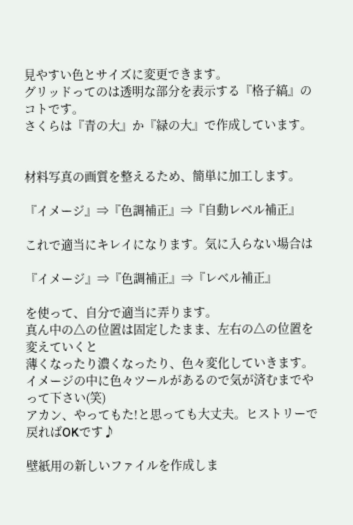見やすい色とサイズに変更できます。
グリッドってのは透明な部分を表示する『格子縞』のコトです。
さくらは『青の大』か『緑の大』で作成しています。


材料写真の画質を整えるため、簡単に加工します。

『イメージ』⇒『色調補正』⇒『自動レベル補正』

これで適当にキレイになります。気に入らない場合は

『イメージ』⇒『色調補正』⇒『レベル補正』

を使って、自分で適当に弄ります。
真ん中の△の位置は固定したまま、左右の△の位置を変えていくと
薄くなったり濃くなったり、色々変化していきます。
イメージの中に色々ツールがあるので気が済むまでやって下さい(笑)
アカン、やってもた!と思っても大丈夫。ヒストリーで戻ればOKです♪

壁紙用の新しいファイルを作成しま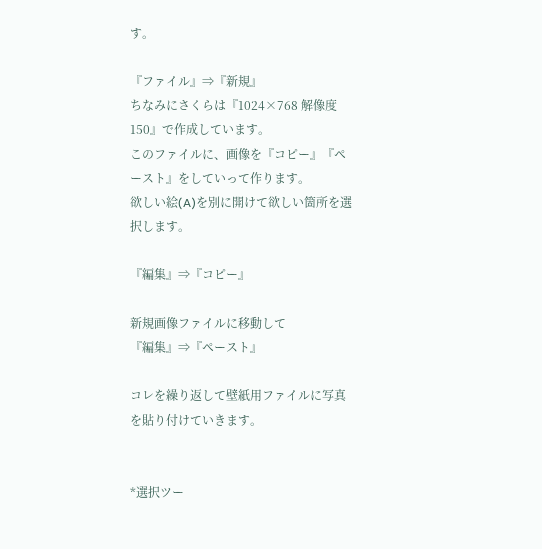す。

『ファイル』⇒『新規』
ちなみにさくらは『1024×768 解像度150』で作成しています。
このファイルに、画像を『コピー』『ペースト』をしていって作ります。
欲しい絵(A)を別に開けて欲しい箇所を選択します。

『編集』⇒『コピー』

新規画像ファイルに移動して
『編集』⇒『ペースト』

コレを繰り返して壁紙用ファイルに写真を貼り付けていきます。


*選択ツー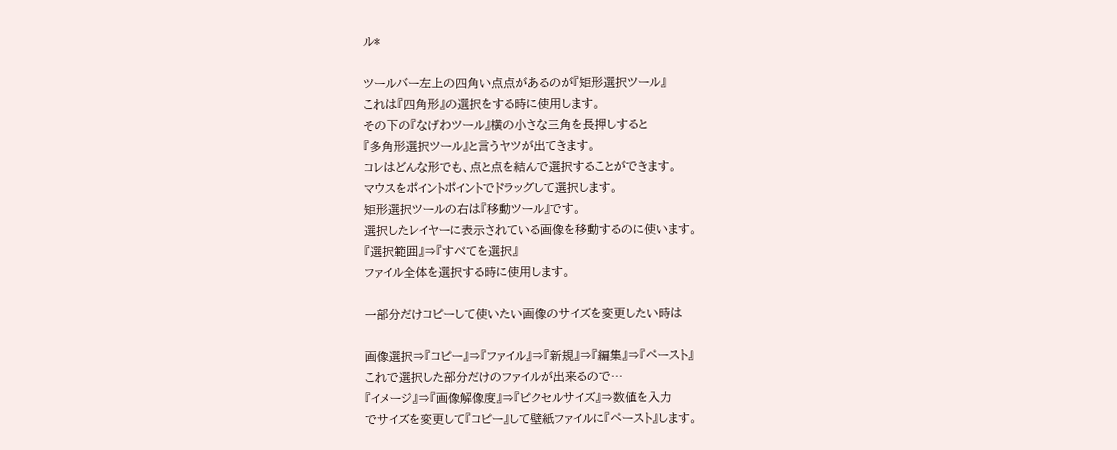ル*

ツールバー左上の四角い点点があるのが『矩形選択ツール』
これは『四角形』の選択をする時に使用します。
その下の『なげわツール』横の小さな三角を長押しすると
『多角形選択ツール』と言うヤツが出てきます。
コレはどんな形でも、点と点を結んで選択することができます。
マウスをポイントポイントでドラッグして選択します。
矩形選択ツールの右は『移動ツール』です。
選択したレイヤーに表示されている画像を移動するのに使います。
『選択範囲』⇒『すべてを選択』
ファイル全体を選択する時に使用します。

一部分だけコピーして使いたい画像のサイズを変更したい時は

画像選択⇒『コピー』⇒『ファイル』⇒『新規』⇒『編集』⇒『ペースト』
これで選択した部分だけのファイルが出来るので…
『イメージ』⇒『画像解像度』⇒『ピクセルサイズ』⇒数値を入力
でサイズを変更して『コピー』して壁紙ファイルに『ペースト』します。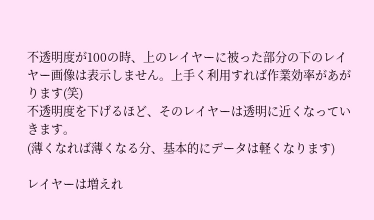不透明度が100の時、上のレイヤーに被った部分の下のレイヤー画像は表示しません。上手く利用すれば作業効率があがります(笑)
不透明度を下げるほど、そのレイヤーは透明に近くなっていきます。
(薄くなれば薄くなる分、基本的にデータは軽くなります)

レイヤーは増えれ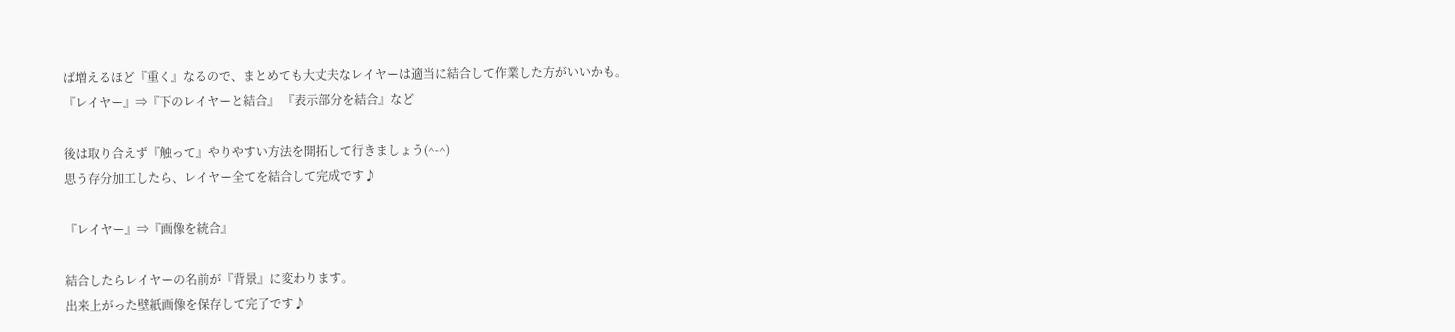ば増えるほど『重く』なるので、まとめても大丈夫なレイヤーは適当に結合して作業した方がいいかも。
『レイヤー』⇒『下のレイヤーと結合』 『表示部分を結合』など

後は取り合えず『触って』やりやすい方法を開拓して行きましょう(^-^)
思う存分加工したら、レイヤー全てを結合して完成です♪

『レイヤー』⇒『画像を統合』

結合したらレイヤーの名前が『背景』に変わります。
出来上がった壁紙画像を保存して完了です♪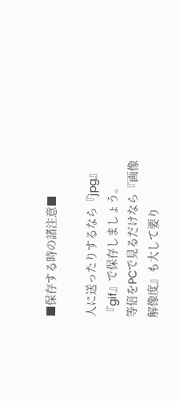■保存する時の諸注意■

人に送ったりするなら『jpg』『gif』で保存しましょう。
等倍をPCで見るだけなら『画像解像度』も大して要り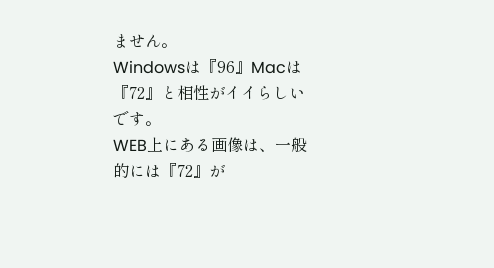ません。
Windowsは『96』Macは『72』と相性がイイらしいです。
WEB上にある画像は、一般的には『72』が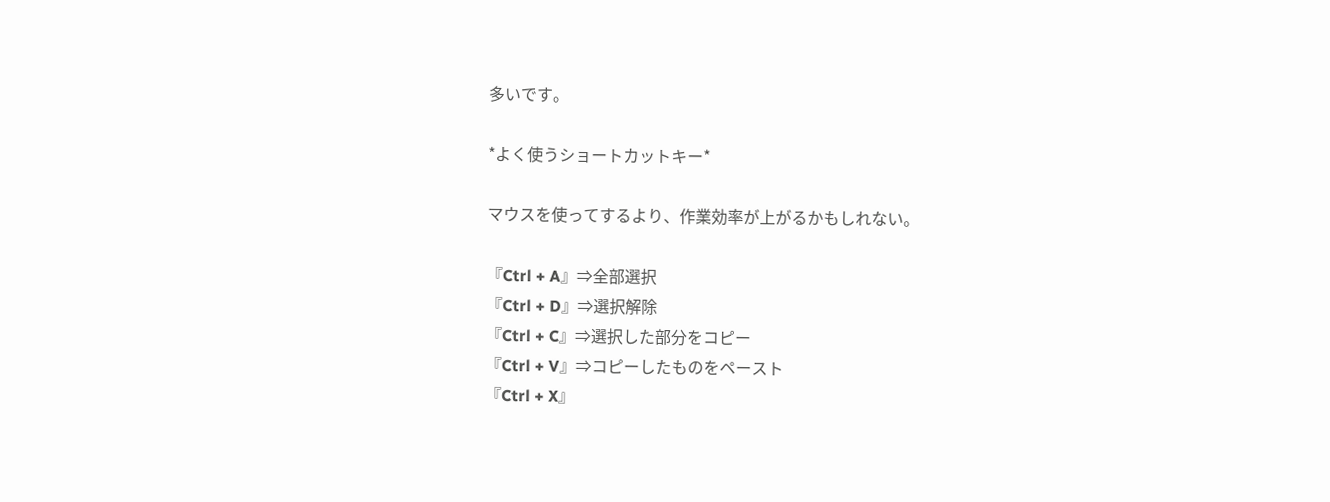多いです。

*よく使うショートカットキー*

マウスを使ってするより、作業効率が上がるかもしれない。

『Ctrl + A』⇒全部選択
『Ctrl + D』⇒選択解除
『Ctrl + C』⇒選択した部分をコピー
『Ctrl + V』⇒コピーしたものをペースト
『Ctrl + X』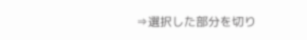⇒選択した部分を切り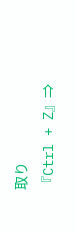取り
『Ctrl + Z』⇒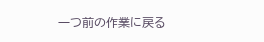一つ前の作業に戻る